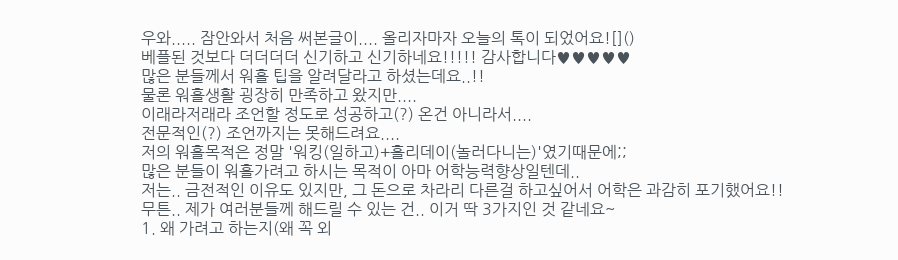우와..... 잠안와서 처음 써본글이.... 올리자마자 오늘의 톡이 되었어요![]()
베플된 것보다 더더더더 신기하고 신기하네요!!!!! 감사합니다♥♥♥♥♥
많은 분들께서 워홀 팁을 알려달라고 하셨는데요..!!
물론 워홀생활 굉장히 만족하고 왔지만....
이래라저래라 조언할 정도로 성공하고(?) 온건 아니라서....
전문적인(?) 조언까지는 못해드려요....
저의 워홀목적은 정말 '워킹(일하고)+홀리데이(놀러다니는)'였기때문에;;
많은 분들이 워홀가려고 하시는 목적이 아마 어학능력향상일텐데..
저는.. 금전적인 이유도 있지만, 그 돈으로 차라리 다른걸 하고싶어서 어학은 과감히 포기했어요!!
무튼.. 제가 여러분들께 해드릴 수 있는 건.. 이거 딱 3가지인 것 같네요~
1. 왜 가려고 하는지(왜 꼭 외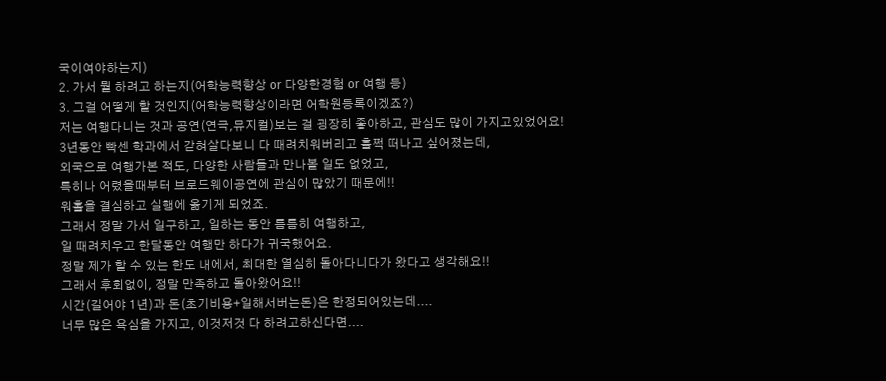국이여야하는지)
2. 가서 뭘 하려고 하는지(어학능력향상 or 다양한경험 or 여행 등)
3. 그걸 어떻게 할 것인지(어학능력향상이라면 어학원등록이겠죠?)
저는 여행다니는 것과 공연(연극,뮤지컬)보는 걸 굉장히 좋아하고, 관심도 많이 가지고있었어요!
3년동안 빡센 학과에서 갇혀살다보니 다 때려치워버리고 훌쩍 떠나고 싶어졌는데,
외국으로 여행가본 적도, 다양한 사람들과 만나볼 일도 없었고,
특히나 어렸을때부터 브로드웨이공연에 관심이 많았기 때문에!!
워홀을 결심하고 실행에 옮기게 되었죠.
그래서 정말 가서 일구하고, 일하는 동안 틈틈히 여행하고,
일 때려치우고 한달동안 여행만 하다가 귀국했어요.
정말 제가 할 수 있는 한도 내에서, 최대한 열심히 돌아다니다가 왔다고 생각해요!!
그래서 후회없이, 정말 만족하고 돌아왔어요!!
시간(길어야 1년)과 돈(초기비용+일해서버는돈)은 한정되어있는데....
너무 많은 욕심을 가지고, 이것저것 다 하려고하신다면....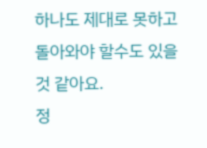하나도 제대로 못하고 돌아와야 할수도 있을 것 같아요.
정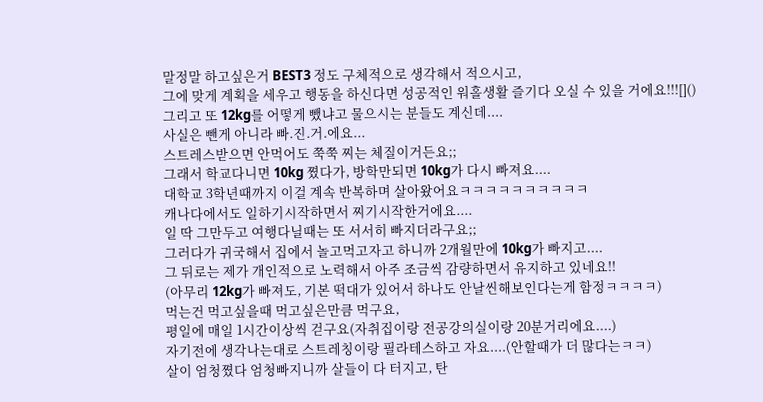말정말 하고싶은거 BEST3 정도 구체적으로 생각해서 적으시고,
그에 맞게 계획을 세우고 행동을 하신다면 성공적인 워홀생활 즐기다 오실 수 있을 거에요!!![]()
그리고 또 12kg를 어떻게 뺐냐고 물으시는 분들도 계신데....
사실은 뺀게 아니라 빠.진.거.에요...
스트레스받으면 안먹어도 쭉쭉 찌는 체질이거든요;;
그래서 학교다니면 10kg 쪘다가, 방학만되면 10kg가 다시 빠져요....
대학교 3학년때까지 이걸 계속 반복하며 살아왔어요ㅋㅋㅋㅋㅋㅋㅋㅋㅋㅋ
캐나다에서도 일하기시작하면서 찌기시작한거에요....
일 딱 그만두고 여행다닐때는 또 서서히 빠지더라구요;;
그러다가 귀국해서 집에서 놀고먹고자고 하니까 2개월만에 10kg가 빠지고....
그 뒤로는 제가 개인적으로 노력해서 아주 조금씩 감량하면서 유지하고 있네요!!
(아무리 12kg가 빠져도, 기본 떡대가 있어서 하나도 안날씬해보인다는게 함정ㅋㅋㅋㅋ)
먹는건 먹고싶을때 먹고싶은만큼 먹구요,
평일에 매일 1시간이상씩 걷구요(자취집이랑 전공강의실이랑 20분거리에요....)
자기전에 생각나는대로 스트레칭이랑 필라테스하고 자요....(안할때가 더 많다는ㅋㅋ)
살이 엄청쪘다 엄청빠지니까 살들이 다 터지고, 탄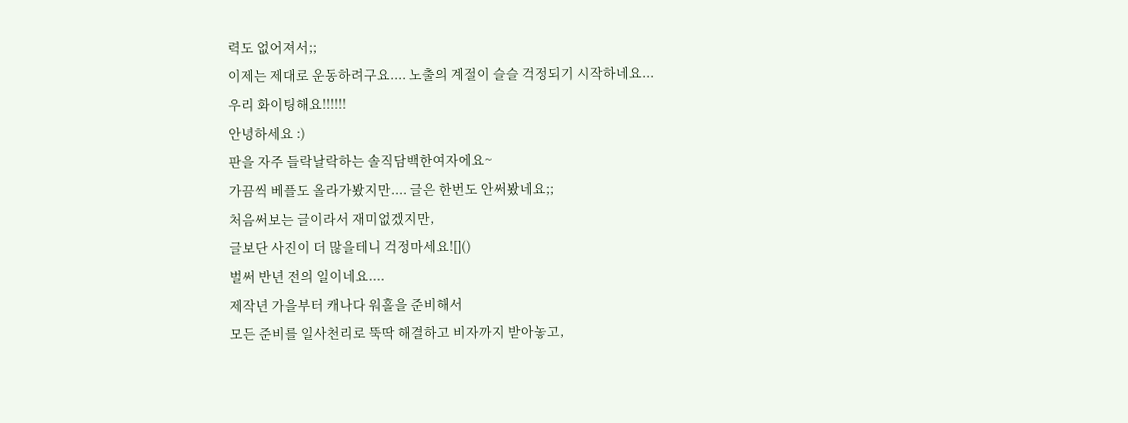력도 없어져서;;
이제는 제대로 운동하려구요.... 노출의 계절이 슬슬 걱정되기 시작하네요...
우리 화이팅해요!!!!!!
안녕하세요 :)
판을 자주 들락날락하는 솔직담백한여자에요~
가끔씩 베플도 올라가봤지만.... 글은 한번도 안써봤네요;;
처음써보는 글이라서 재미없겠지만,
글보단 사진이 더 많을테니 걱정마세요![]()
벌써 반년 전의 일이네요....
제작년 가을부터 캐나다 워홀을 준비해서
모든 준비를 일사천리로 뚝딱 해결하고 비자까지 받아놓고,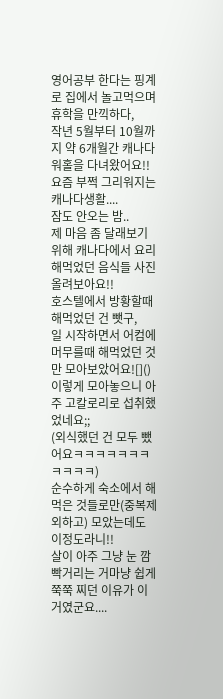영어공부 한다는 핑계로 집에서 놀고먹으며 휴학을 만끽하다,
작년 5월부터 10월까지 약 6개월간 캐나다 워홀을 다녀왔어요!!
요즘 부쩍 그리워지는 캐나다생활....
잠도 안오는 밤..
제 마음 좀 달래보기위해 캐나다에서 요리해먹었던 음식들 사진 올려보아요!!
호스텔에서 방황할때 해먹었던 건 뺏구,
일 시작하면서 어컴에 머무를때 해먹었던 것만 모아보았어요![]()
이렇게 모아놓으니 아주 고칼로리로 섭취했었네요;;
(외식했던 건 모두 뺐어요ㅋㅋㅋㅋㅋㅋㅋㅋㅋㅋㅋ)
순수하게 숙소에서 해먹은 것들로만(중복제외하고) 모았는데도 이정도라니!!
살이 아주 그냥 눈 깜빡거리는 거마냥 쉽게 쭉쭉 찌던 이유가 이거였군요....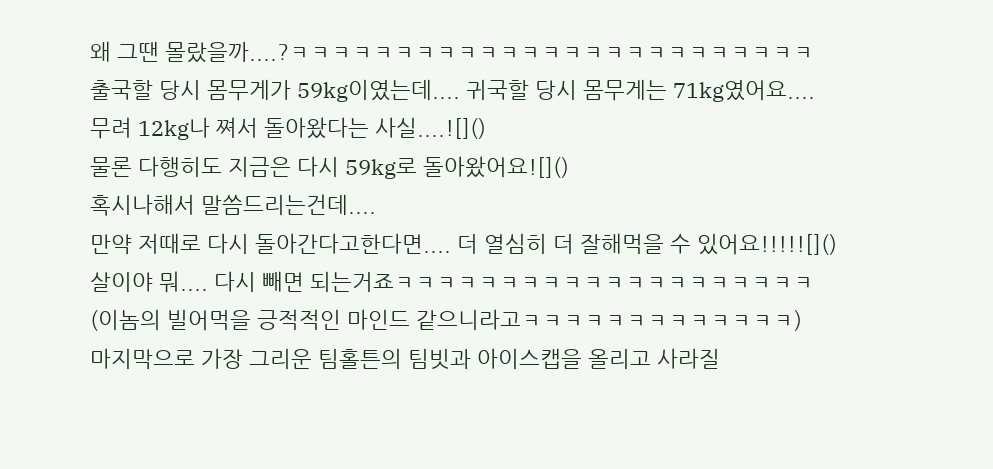왜 그땐 몰랐을까....?ㅋㅋㅋㅋㅋㅋㅋㅋㅋㅋㅋㅋㅋㅋㅋㅋㅋㅋㅋㅋㅋㅋㅋㅋㅋ
출국할 당시 몸무게가 59kg이였는데.... 귀국할 당시 몸무게는 71kg였어요....
무려 12kg나 쪄서 돌아왔다는 사실....![]()
물론 다행히도 지금은 다시 59kg로 돌아왔어요![]()
혹시나해서 말씀드리는건데....
만약 저때로 다시 돌아간다고한다면.... 더 열심히 더 잘해먹을 수 있어요!!!!![]()
살이야 뭐.... 다시 빼면 되는거죠ㅋㅋㅋㅋㅋㅋㅋㅋㅋㅋㅋㅋㅋㅋㅋㅋㅋㅋㅋㅋ
(이놈의 빌어먹을 긍적적인 마인드 같으니라고ㅋㅋㅋㅋㅋㅋㅋㅋㅋㅋㅋㅋㅋ)
마지막으로 가장 그리운 팀홀튼의 팀빗과 아이스캡을 올리고 사라질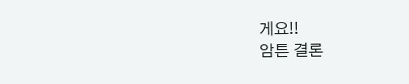게요!!
암튼 결론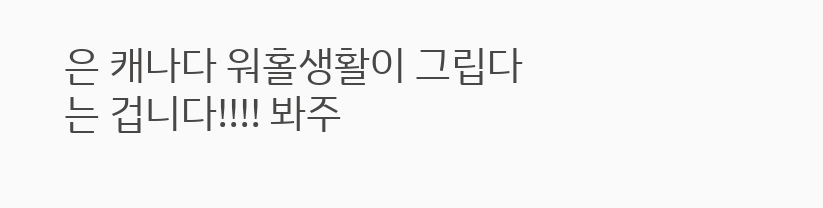은 캐나다 워홀생활이 그립다는 겁니다!!!! 봐주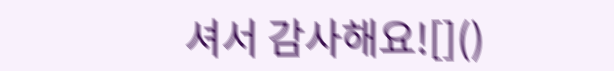셔서 감사해요![]()